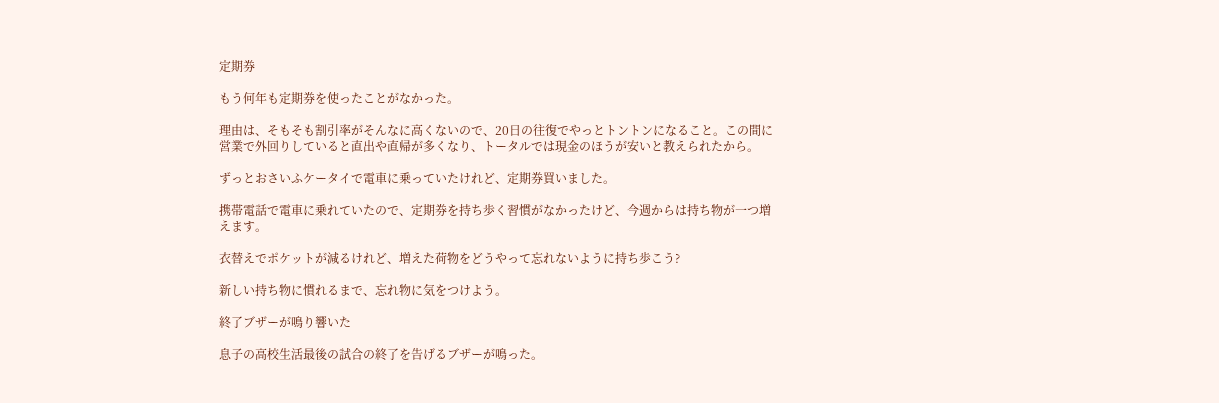定期券

もう何年も定期券を使ったことがなかった。

理由は、そもそも割引率がそんなに高くないので、20日の往復でやっとトントンになること。この間に営業で外回りしていると直出や直帰が多くなり、トータルでは現金のほうが安いと教えられたから。

ずっとおさいふケータイで電車に乗っていたけれど、定期券買いました。

携帯電話で電車に乗れていたので、定期券を持ち歩く習慣がなかったけど、今週からは持ち物が一つ増えます。

衣替えでポケットが減るけれど、増えた荷物をどうやって忘れないように持ち歩こう?

新しい持ち物に慣れるまで、忘れ物に気をつけよう。

終了ブザーが鳴り響いた

息子の高校生活最後の試合の終了を告げるブザーが鳴った。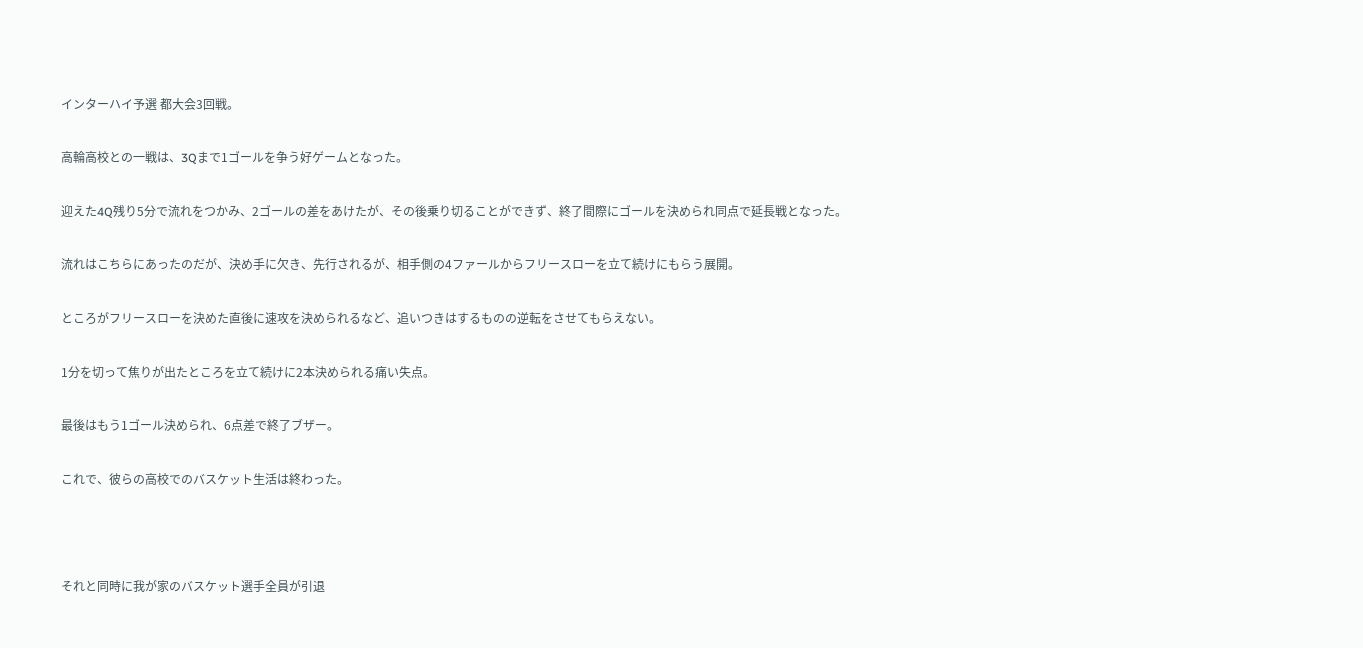インターハイ予選 都大会3回戦。

高輪高校との一戦は、3Qまで1ゴールを争う好ゲームとなった。

迎えた4Q残り5分で流れをつかみ、2ゴールの差をあけたが、その後乗り切ることができず、終了間際にゴールを決められ同点で延長戦となった。

流れはこちらにあったのだが、決め手に欠き、先行されるが、相手側の4ファールからフリースローを立て続けにもらう展開。

ところがフリースローを決めた直後に速攻を決められるなど、追いつきはするものの逆転をさせてもらえない。

1分を切って焦りが出たところを立て続けに2本決められる痛い失点。

最後はもう1ゴール決められ、6点差で終了ブザー。

これで、彼らの高校でのバスケット生活は終わった。



それと同時に我が家のバスケット選手全員が引退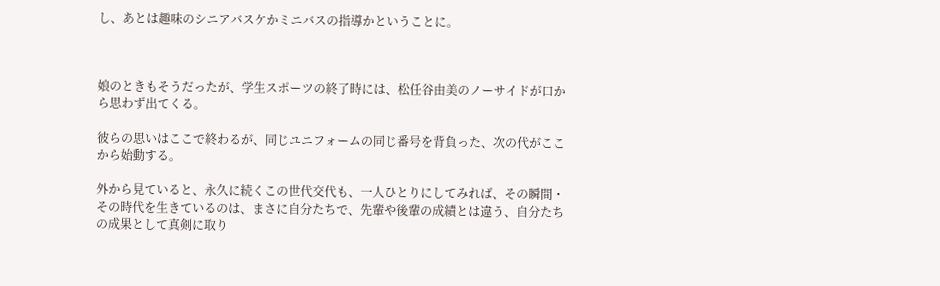し、あとは趣味のシニアバスケかミニバスの指導かということに。



娘のときもそうだったが、学生スポーツの終了時には、松任谷由美のノーサイドが口から思わず出てくる。

彼らの思いはここで終わるが、同じユニフォームの同じ番号を背負った、次の代がここから始動する。

外から見ていると、永久に続くこの世代交代も、一人ひとりにしてみれば、その瞬間・その時代を生きているのは、まさに自分たちで、先輩や後輩の成績とは違う、自分たちの成果として真剣に取り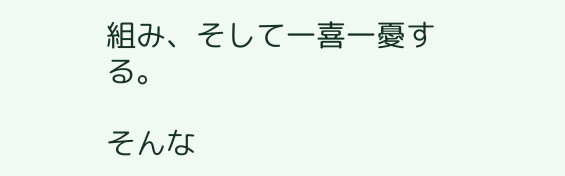組み、そして一喜一憂する。

そんな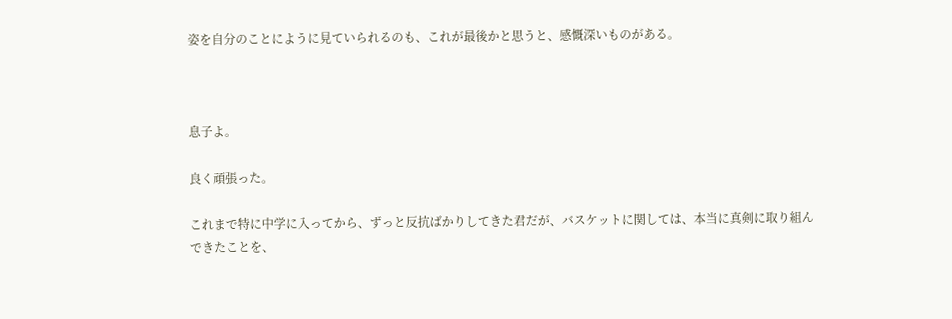姿を自分のことにように見ていられるのも、これが最後かと思うと、感慨深いものがある。



息子よ。

良く頑張った。

これまで特に中学に入ってから、ずっと反抗ばかりしてきた君だが、バスケットに関しては、本当に真剣に取り組んできたことを、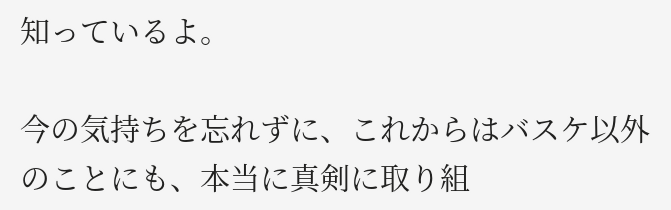知っているよ。

今の気持ちを忘れずに、これからはバスケ以外のことにも、本当に真剣に取り組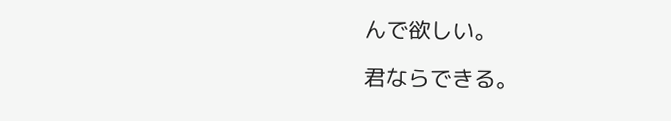んで欲しい。

君ならできる。